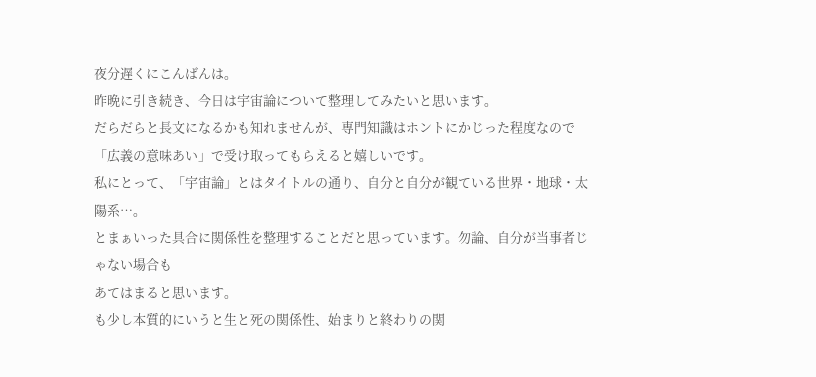夜分遅くにこんばんは。
昨晩に引き続き、今日は宇宙論について整理してみたいと思います。
だらだらと長文になるかも知れませんが、専門知識はホントにかじった程度なので
「広義の意味あい」で受け取ってもらえると嬉しいです。
私にとって、「宇宙論」とはタイトルの通り、自分と自分が観ている世界・地球・太陽系…。
とまぁいった具合に関係性を整理することだと思っています。勿論、自分が当事者じゃない場合も
あてはまると思います。
も少し本質的にいうと生と死の関係性、始まりと終わりの関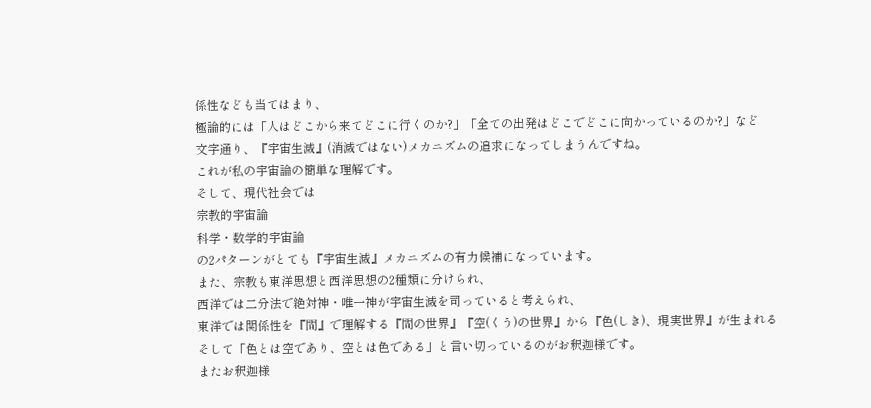係性なども当てはまり、
極論的には「人はどこから来てどこに行くのか?」「全ての出発はどこでどこに向かっているのか?」など
文字通り、『宇宙生滅』(消滅ではない)メカニズムの追求になってしまうんですね。
これが私の宇宙論の簡単な理解です。
そして、現代社会では
宗教的宇宙論
科学・数学的宇宙論
の2パターンがとても『宇宙生滅』メカニズムの有力候補になっています。
また、宗教も東洋思想と西洋思想の2種類に分けられ、
西洋では二分法で絶対神・唯一神が宇宙生滅を司っていると考えられ、
東洋では関係性を『間』で理解する『間の世界』『空(くう)の世界』から『色(しき)、現実世界』が生まれる
そして「色とは空であり、空とは色である」と言い切っているのがお釈迦様です。
またお釈迦様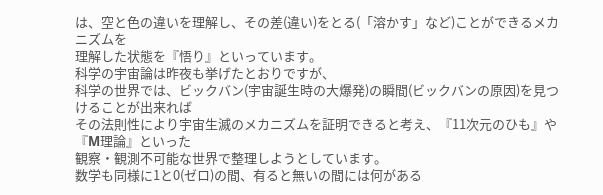は、空と色の違いを理解し、その差(違い)をとる(「溶かす」など)ことができるメカニズムを
理解した状態を『悟り』といっています。
科学の宇宙論は昨夜も挙げたとおりですが、
科学の世界では、ビックバン(宇宙誕生時の大爆発)の瞬間(ビックバンの原因)を見つけることが出来れば
その法則性により宇宙生滅のメカニズムを証明できると考え、『11次元のひも』や『M理論』といった
観察・観測不可能な世界で整理しようとしています。
数学も同様に1と0(ゼロ)の間、有ると無いの間には何がある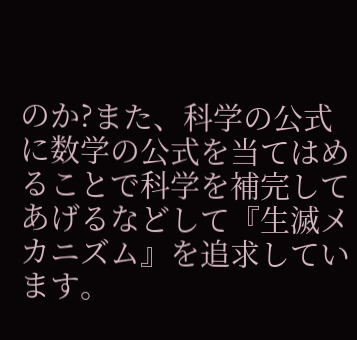のか?また、科学の公式に数学の公式を当てはめることで科学を補完してあげるなどして『生滅メカニズム』を追求しています。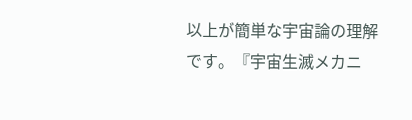以上が簡単な宇宙論の理解です。『宇宙生滅メカニ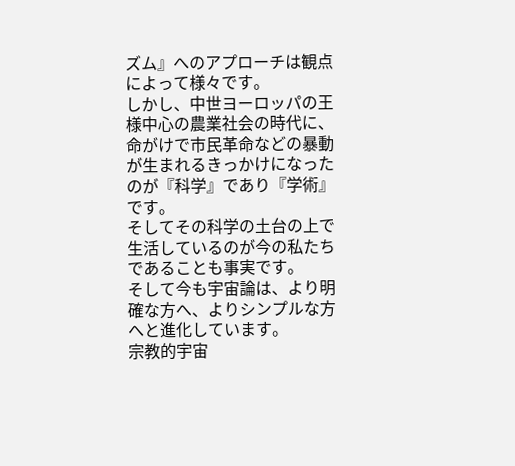ズム』へのアプローチは観点によって様々です。
しかし、中世ヨーロッパの王様中心の農業社会の時代に、
命がけで市民革命などの暴動が生まれるきっかけになったのが『科学』であり『学術』です。
そしてその科学の土台の上で生活しているのが今の私たちであることも事実です。
そして今も宇宙論は、より明確な方へ、よりシンプルな方へと進化しています。
宗教的宇宙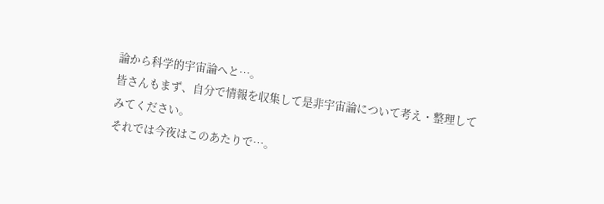論から科学的宇宙論へと…。
皆さんもまず、自分で情報を収集して是非宇宙論について考え・整理してみてください。
それでは今夜はこのあたりで…。